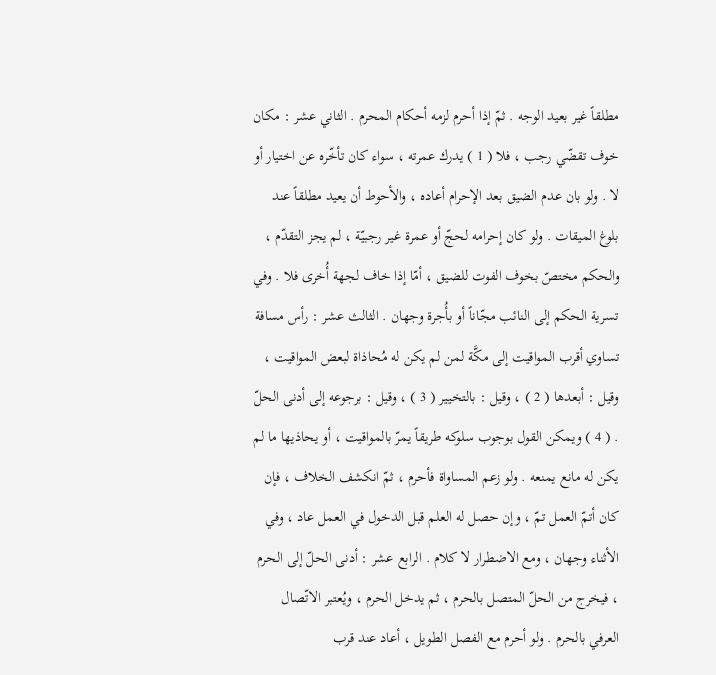مطلقاً غير بعيد الوجه . ثمّ إذا أحرم لزمه أحكام المحرم . الثاني عشر : مكان خوف تقضّي رجب ، فلا ( 1 ) يدرك عمرته ، سواء كان تأخّره عن اختيار أو لا . ولو بان عدم الضيق بعد الإحرام أعاده ، والأحوط أن يعيد مطلقاً عند بلوغ الميقات . ولو كان إحرامه لحجّ أو عمرة غير رجبيّة ، لم يجز التقدّم ، والحكم مختصّ بخوف الفوت للضيق ، أمّا إذا خاف لجهة أُخرى فلا . وفي تسرية الحكم إلى النائب مجّاناً أو بأُجرة وجهان . الثالث عشر : رأس مسافة تساوي أقرب المواقيت إلى مكَّة لمن لم يكن له مُحاذاة لبعض المواقيت ، وقيل : أبعدها ( 2 ) ، وقيل : بالتخيير ( 3 ) ، وقيل : برجوعه إلى أدنى الحلّ . ( 4 ) ويمكن القول بوجوب سلوكه طريقاً يمرّ بالمواقيت ، أو يحاذيها ما لم يكن له مانع يمنعه . ولو زعم المساواة فأحرم ، ثمّ انكشف الخلاف ، فإن كان أتمّ العمل تمّ ، وإن حصل له العلم قبل الدخول في العمل عاد ، وفي الأثناء وجهان ، ومع الاضطرار لا كلام . الرابع عشر : أدنى الحلّ إلى الحرم ، فيخرج من الحلّ المتصل بالحرم ، ثم يدخل الحرم ، ويُعتبر الاتّصال العرفي بالحرم . ولو أحرم مع الفصل الطويل ، أعاد عند قرب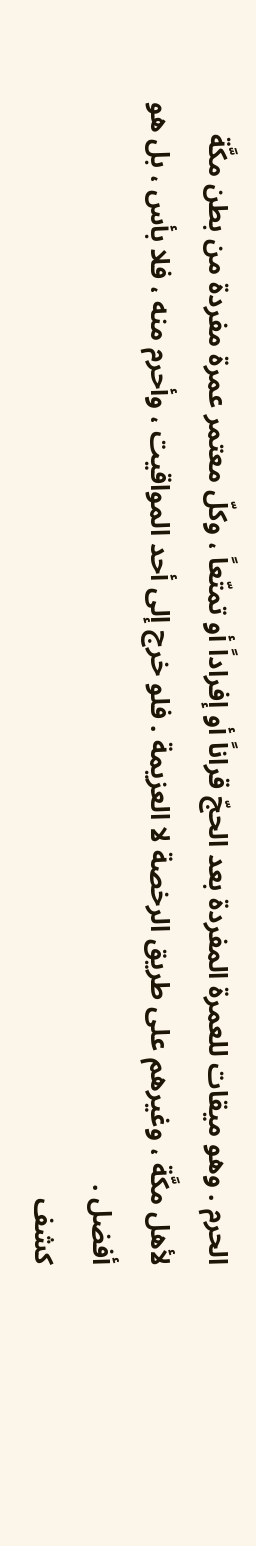الحرم . وهو ميقات للعمرة المفردة بعد الحجّ قراناً أو إفراداً أو تمتّعاً ، وكلّ معتمر عمرة مفردة من بطن مكَّة لأهل مكَّة ، وغيرهم على طريق الرخصة لا العزيمة . فلو خرج إلى أحد المواقيت ، وأحرم منه ، فلا بأس ، بل هو أفضل .
كشف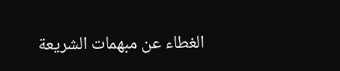الغطاء عن مبهمات الشريعة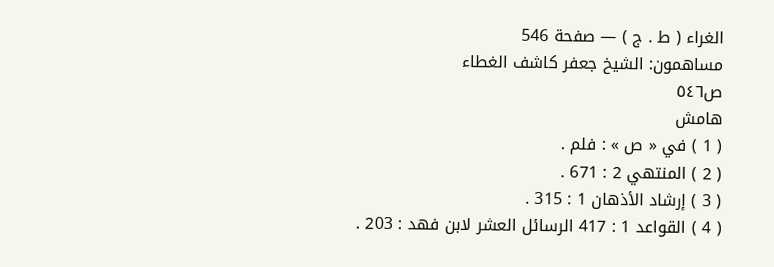الغراء ( ط . ج ) — صفحة 546
مساهمون: الشيخ جعفر كاشف الغطاء
ص٥٤٦
هامش
( 1 ) في « ص » : فلم .
( 2 ) المنتهي 2 : 671 .
( 3 ) إرشاد الأذهان 1 : 315 .
( 4 ) القواعد 1 : 417 الرسائل العشر لابن فهد : 203 .